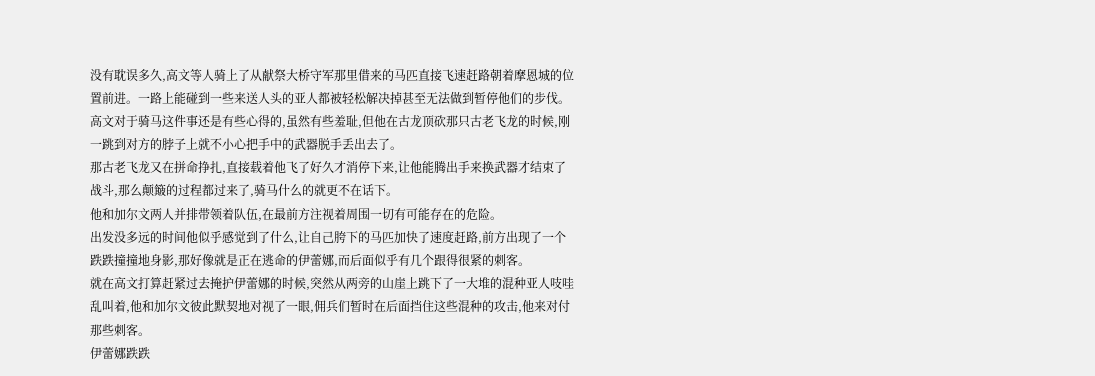没有耽误多久,高文等人骑上了从献祭大桥守军那里借来的马匹直接飞速赶路朝着摩恩城的位置前进。一路上能碰到一些来送人头的亚人都被轻松解决掉甚至无法做到暂停他们的步伐。
高文对于骑马这件事还是有些心得的,虽然有些羞耻,但他在古龙顶砍那只古老飞龙的时候,刚一跳到对方的脖子上就不小心把手中的武器脱手丢出去了。
那古老飞龙又在拼命挣扎,直接载着他飞了好久才消停下来,让他能腾出手来换武器才结束了战斗,那么颠簸的过程都过来了,骑马什么的就更不在话下。
他和加尔文两人并排带领着队伍,在最前方注视着周围一切有可能存在的危险。
出发没多远的时间他似乎感觉到了什么,让自己胯下的马匹加快了速度赶路,前方出现了一个跌跌撞撞地身影,那好像就是正在逃命的伊蕾娜,而后面似乎有几个跟得很紧的刺客。
就在高文打算赶紧过去掩护伊蕾娜的时候,突然从两旁的山崖上跳下了一大堆的混种亚人吱哇乱叫着,他和加尔文彼此默契地对视了一眼,佣兵们暂时在后面挡住这些混种的攻击,他来对付那些刺客。
伊蕾娜跌跌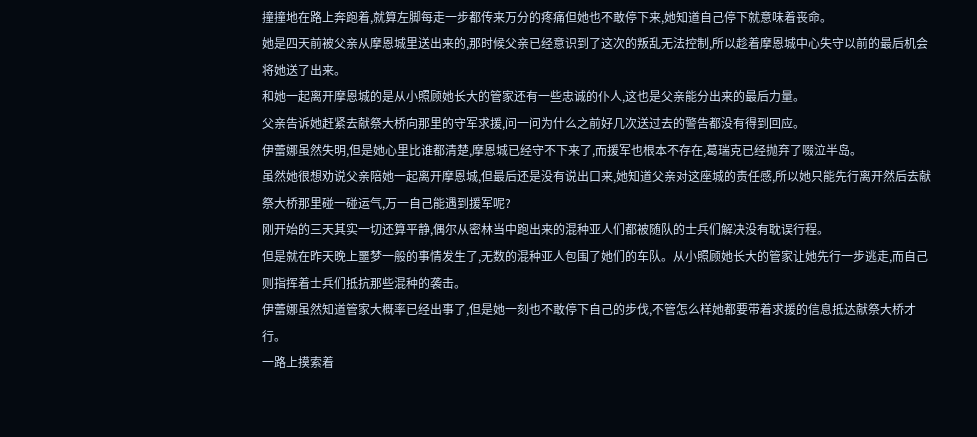撞撞地在路上奔跑着,就算左脚每走一步都传来万分的疼痛但她也不敢停下来,她知道自己停下就意味着丧命。
她是四天前被父亲从摩恩城里送出来的,那时候父亲已经意识到了这次的叛乱无法控制,所以趁着摩恩城中心失守以前的最后机会将她送了出来。
和她一起离开摩恩城的是从小照顾她长大的管家还有一些忠诚的仆人,这也是父亲能分出来的最后力量。
父亲告诉她赶紧去献祭大桥向那里的守军求援,问一问为什么之前好几次送过去的警告都没有得到回应。
伊蕾娜虽然失明,但是她心里比谁都清楚,摩恩城已经守不下来了,而援军也根本不存在,葛瑞克已经抛弃了啜泣半岛。
虽然她很想劝说父亲陪她一起离开摩恩城,但最后还是没有说出口来,她知道父亲对这座城的责任感,所以她只能先行离开然后去献祭大桥那里碰一碰运气,万一自己能遇到援军呢?
刚开始的三天其实一切还算平静,偶尔从密林当中跑出来的混种亚人们都被随队的士兵们解决没有耽误行程。
但是就在昨天晚上噩梦一般的事情发生了,无数的混种亚人包围了她们的车队。从小照顾她长大的管家让她先行一步逃走,而自己则指挥着士兵们抵抗那些混种的袭击。
伊蕾娜虽然知道管家大概率已经出事了,但是她一刻也不敢停下自己的步伐,不管怎么样她都要带着求援的信息抵达献祭大桥才行。
一路上摸索着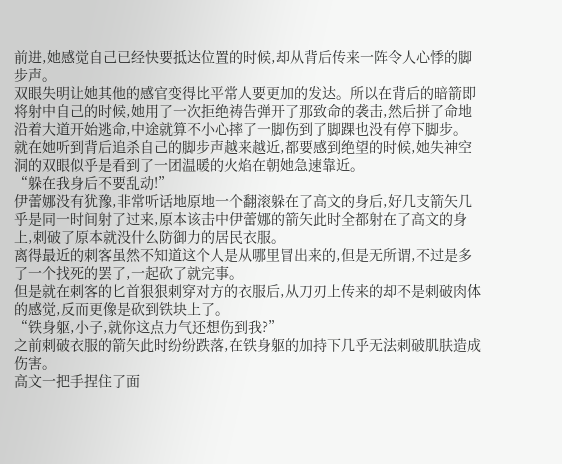前进,她感觉自己已经快要抵达位置的时候,却从背后传来一阵令人心悸的脚步声。
双眼失明让她其他的感官变得比平常人要更加的发达。所以在背后的暗箭即将射中自己的时候,她用了一次拒绝祷告弹开了那致命的袭击,然后拼了命地沿着大道开始逃命,中途就算不小心摔了一脚伤到了脚踝也没有停下脚步。
就在她听到背后追杀自己的脚步声越来越近,都要感到绝望的时候,她失神空洞的双眼似乎是看到了一团温暖的火焰在朝她急速靠近。
“躲在我身后不要乱动!”
伊蕾娜没有犹豫,非常听话地原地一个翻滚躲在了高文的身后,好几支箭矢几乎是同一时间射了过来,原本该击中伊蕾娜的箭矢此时全都射在了高文的身上,刺破了原本就没什么防御力的居民衣服。
离得最近的刺客虽然不知道这个人是从哪里冒出来的,但是无所谓,不过是多了一个找死的罢了,一起砍了就完事。
但是就在刺客的匕首狠狠刺穿对方的衣服后,从刀刃上传来的却不是刺破肉体的感觉,反而更像是砍到铁块上了。
“铁身躯,小子,就你这点力气还想伤到我?”
之前刺破衣服的箭矢此时纷纷跌落,在铁身躯的加持下几乎无法刺破肌肤造成伤害。
高文一把手捏住了面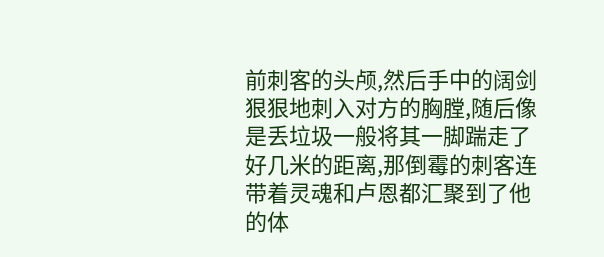前刺客的头颅,然后手中的阔剑狠狠地刺入对方的胸膛,随后像是丢垃圾一般将其一脚踹走了好几米的距离,那倒霉的刺客连带着灵魂和卢恩都汇聚到了他的体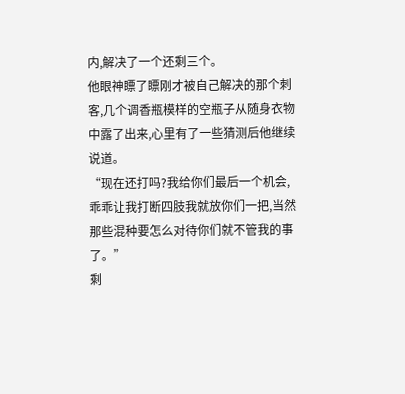内,解决了一个还剩三个。
他眼神瞟了瞟刚才被自己解决的那个刺客,几个调香瓶模样的空瓶子从随身衣物中露了出来,心里有了一些猜测后他继续说道。
“现在还打吗?我给你们最后一个机会,乖乖让我打断四肢我就放你们一把,当然那些混种要怎么对待你们就不管我的事了。”
剩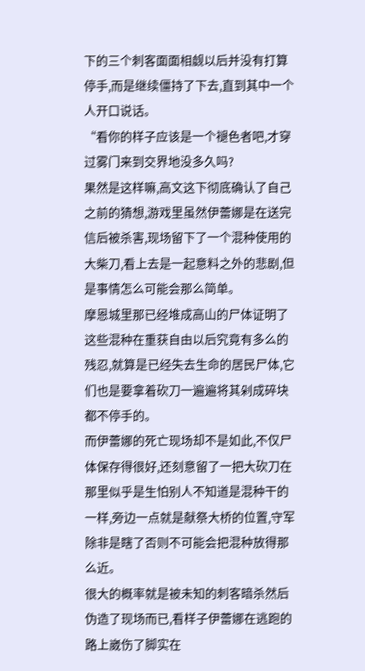下的三个刺客面面相觑以后并没有打算停手,而是继续僵持了下去,直到其中一个人开口说话。
“看你的样子应该是一个褪色者吧,才穿过雾门来到交界地没多久吗?
果然是这样嘛,高文这下彻底确认了自己之前的猜想,游戏里虽然伊蕾娜是在送完信后被杀害,现场留下了一个混种使用的大柴刀,看上去是一起意料之外的悲剧,但是事情怎么可能会那么简单。
摩恩城里那已经堆成高山的尸体证明了这些混种在重获自由以后究竟有多么的残忍,就算是已经失去生命的居民尸体,它们也是要拿着砍刀一遍遍将其剁成碎块都不停手的。
而伊蕾娜的死亡现场却不是如此,不仅尸体保存得很好,还刻意留了一把大砍刀在那里似乎是生怕别人不知道是混种干的一样,旁边一点就是献祭大桥的位置,守军除非是瞎了否则不可能会把混种放得那么近。
很大的概率就是被未知的刺客暗杀然后伪造了现场而已,看样子伊蕾娜在逃跑的路上崴伤了脚实在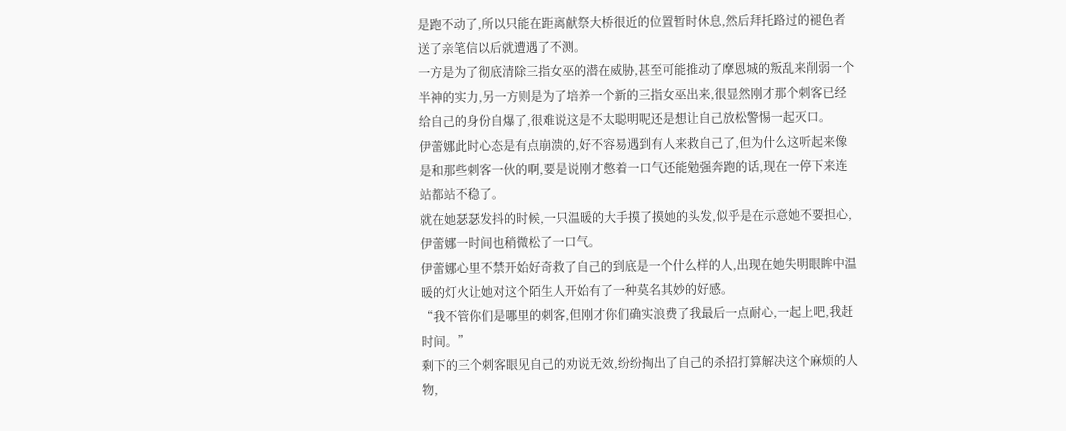是跑不动了,所以只能在距离献祭大桥很近的位置暂时休息,然后拜托路过的褪色者送了亲笔信以后就遭遇了不测。
一方是为了彻底清除三指女巫的潜在威胁,甚至可能推动了摩恩城的叛乱来削弱一个半神的实力,另一方则是为了培养一个新的三指女巫出来,很显然刚才那个刺客已经给自己的身份自爆了,很难说这是不太聪明呢还是想让自己放松警惕一起灭口。
伊蕾娜此时心态是有点崩溃的,好不容易遇到有人来救自己了,但为什么这听起来像是和那些刺客一伙的啊,要是说刚才憋着一口气还能勉强奔跑的话,现在一停下来连站都站不稳了。
就在她瑟瑟发抖的时候,一只温暖的大手摸了摸她的头发,似乎是在示意她不要担心,伊蕾娜一时间也稍微松了一口气。
伊蕾娜心里不禁开始好奇救了自己的到底是一个什么样的人,出现在她失明眼眸中温暖的灯火让她对这个陌生人开始有了一种莫名其妙的好感。
“我不管你们是哪里的刺客,但刚才你们确实浪费了我最后一点耐心,一起上吧,我赶时间。”
剩下的三个刺客眼见自己的劝说无效,纷纷掏出了自己的杀招打算解决这个麻烦的人物,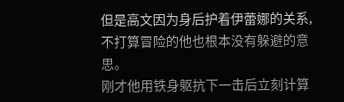但是高文因为身后护着伊蕾娜的关系,不打算冒险的他也根本没有躲避的意思。
刚才他用铁身躯抗下一击后立刻计算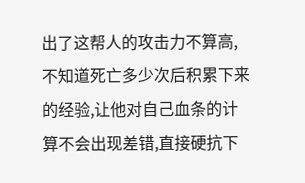出了这帮人的攻击力不算高,不知道死亡多少次后积累下来的经验,让他对自己血条的计算不会出现差错,直接硬抗下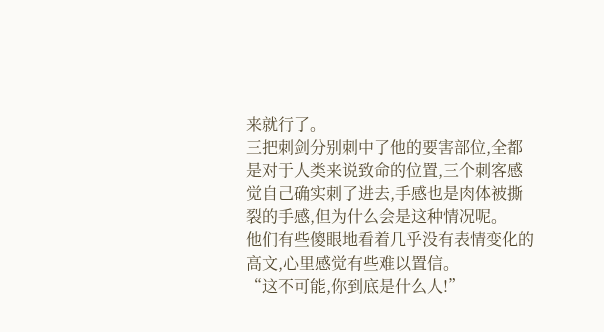来就行了。
三把刺剑分别刺中了他的要害部位,全都是对于人类来说致命的位置,三个刺客感觉自己确实刺了进去,手感也是肉体被撕裂的手感,但为什么会是这种情况呢。
他们有些傻眼地看着几乎没有表情变化的高文,心里感觉有些难以置信。
“这不可能,你到底是什么人!”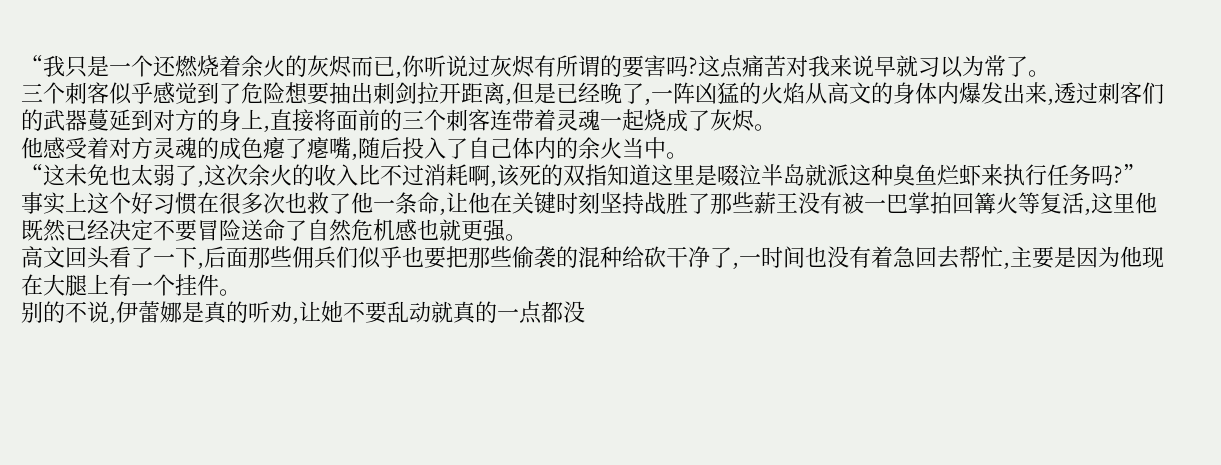“我只是一个还燃烧着余火的灰烬而已,你听说过灰烬有所谓的要害吗?这点痛苦对我来说早就习以为常了。
三个刺客似乎感觉到了危险想要抽出刺剑拉开距离,但是已经晚了,一阵凶猛的火焰从高文的身体内爆发出来,透过刺客们的武器蔓延到对方的身上,直接将面前的三个刺客连带着灵魂一起烧成了灰烬。
他感受着对方灵魂的成色瘪了瘪嘴,随后投入了自己体内的余火当中。
“这未免也太弱了,这次余火的收入比不过消耗啊,该死的双指知道这里是啜泣半岛就派这种臭鱼烂虾来执行任务吗?”
事实上这个好习惯在很多次也救了他一条命,让他在关键时刻坚持战胜了那些薪王没有被一巴掌拍回篝火等复活,这里他既然已经决定不要冒险送命了自然危机感也就更强。
高文回头看了一下,后面那些佣兵们似乎也要把那些偷袭的混种给砍干净了,一时间也没有着急回去帮忙,主要是因为他现在大腿上有一个挂件。
别的不说,伊蕾娜是真的听劝,让她不要乱动就真的一点都没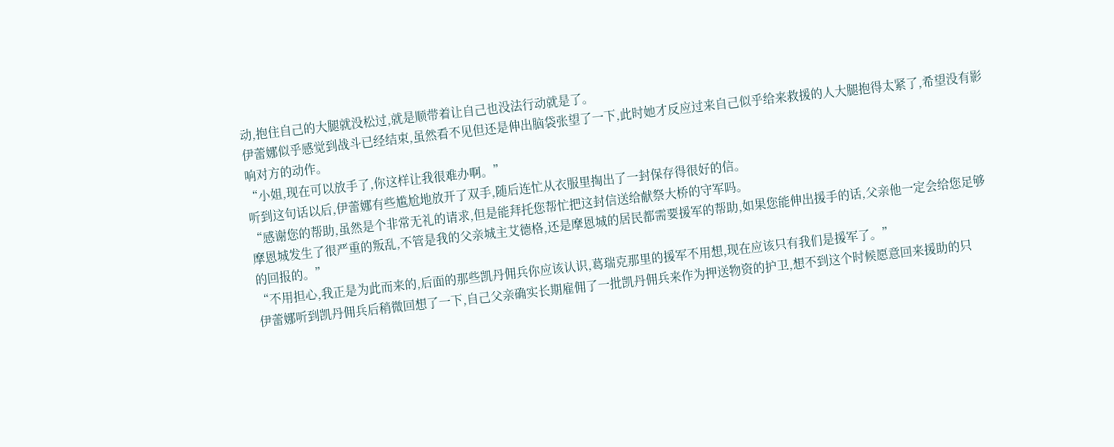动,抱住自己的大腿就没松过,就是顺带着让自己也没法行动就是了。
伊蕾娜似乎感觉到战斗已经结束,虽然看不见但还是伸出脑袋张望了一下,此时她才反应过来自己似乎给来救援的人大腿抱得太紧了,希望没有影响对方的动作。
“小姐,现在可以放手了,你这样让我很难办啊。”
听到这句话以后,伊蕾娜有些尴尬地放开了双手,随后连忙从衣服里掏出了一封保存得很好的信。
“感谢您的帮助,虽然是个非常无礼的请求,但是能拜托您帮忙把这封信送给献祭大桥的守军吗。
摩恩城发生了很严重的叛乱,不管是我的父亲城主艾德格,还是摩恩城的居民都需要援军的帮助,如果您能伸出援手的话,父亲他一定会给您足够的回报的。”
“不用担心,我正是为此而来的,后面的那些凯丹佣兵你应该认识,葛瑞克那里的援军不用想,现在应该只有我们是援军了。”
伊蕾娜听到凯丹佣兵后稍微回想了一下,自己父亲确实长期雇佣了一批凯丹佣兵来作为押送物资的护卫,想不到这个时候愿意回来援助的只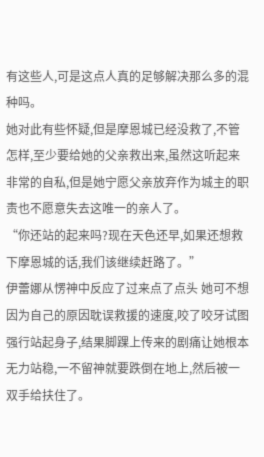有这些人,可是这点人真的足够解决那么多的混种吗。
她对此有些怀疑,但是摩恩城已经没救了,不管怎样,至少要给她的父亲救出来,虽然这听起来非常的自私,但是她宁愿父亲放弃作为城主的职责也不愿意失去这唯一的亲人了。
“你还站的起来吗?现在天色还早,如果还想救下摩恩城的话,我们该继续赶路了。”
伊蕾娜从愣神中反应了过来点了点头 她可不想因为自己的原因耽误救援的速度,咬了咬牙试图强行站起身子,结果脚踝上传来的剧痛让她根本无力站稳,一不留神就要跌倒在地上,然后被一双手给扶住了。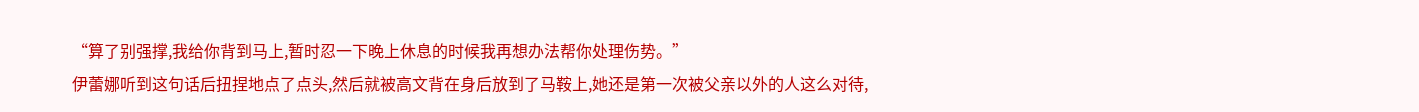“算了别强撑,我给你背到马上,暂时忍一下晚上休息的时候我再想办法帮你处理伤势。”
伊蕾娜听到这句话后扭捏地点了点头,然后就被高文背在身后放到了马鞍上,她还是第一次被父亲以外的人这么对待,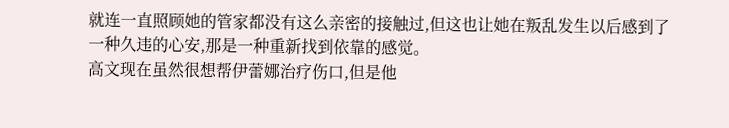就连一直照顾她的管家都没有这么亲密的接触过,但这也让她在叛乱发生以后感到了一种久违的心安,那是一种重新找到依靠的感觉。
高文现在虽然很想帮伊蕾娜治疗伤口,但是他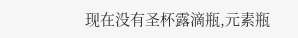现在没有圣杯露滴瓶,元素瓶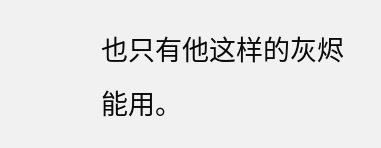也只有他这样的灰烬能用。